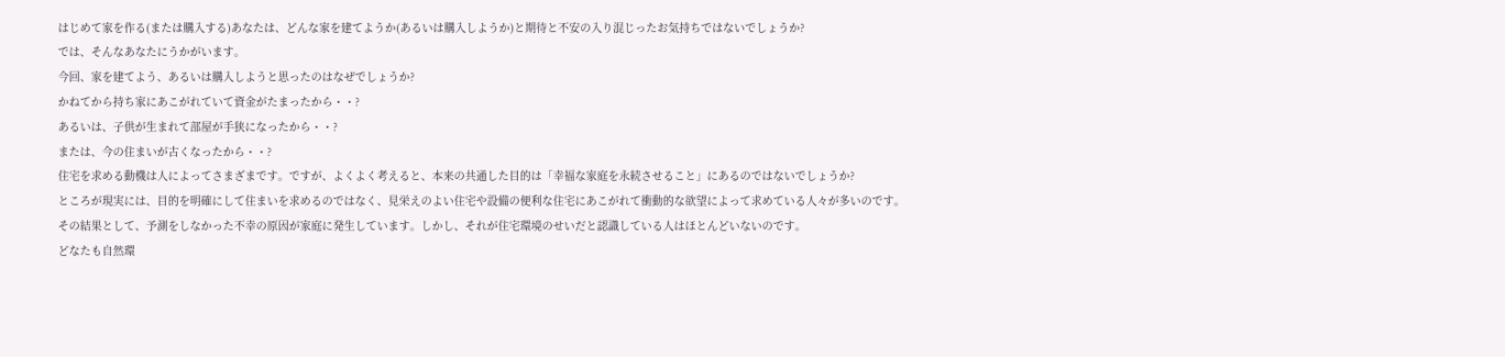はじめて家を作る(または購入する)あなたは、どんな家を建てようか(あるいは購入しようか)と期待と不安の入り混じったお気持ちではないでしょうか?
では、そんなあなたにうかがいます。
今回、家を建てよう、あるいは購入しようと思ったのはなぜでしょうか?
かねてから持ち家にあこがれていて資金がたまったから・・?
あるいは、子供が生まれて部屋が手狭になったから・・?
または、今の住まいが古くなったから・・?
住宅を求める動機は人によってさまざまです。ですが、よくよく考えると、本来の共通した目的は「幸福な家庭を永続させること」にあるのではないでしょうか?
ところが現実には、目的を明確にして住まいを求めるのではなく、見栄えのよい住宅や設備の便利な住宅にあこがれて衝動的な欲望によって求めている人々が多いのです。
その結果として、予測をしなかった不幸の原因が家庭に発生しています。しかし、それが住宅環境のせいだと認識している人はほとんどいないのです。
どなたも自然環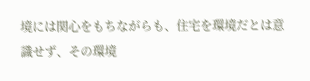境には関心をもちながらも、住宅を環境だとは意識せず、その環境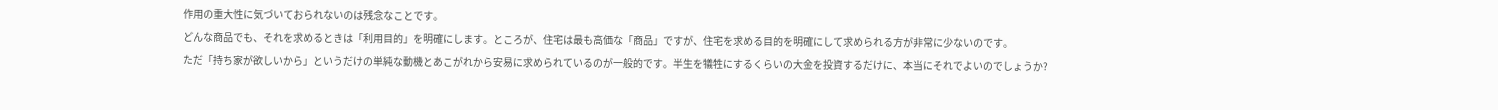作用の重大性に気づいておられないのは残念なことです。
どんな商品でも、それを求めるときは「利用目的」を明確にします。ところが、住宅は最も高価な「商品」ですが、住宅を求める目的を明確にして求められる方が非常に少ないのです。
ただ「持ち家が欲しいから」というだけの単純な動機とあこがれから安易に求められているのが一般的です。半生を犠牲にするくらいの大金を投資するだけに、本当にそれでよいのでしょうか?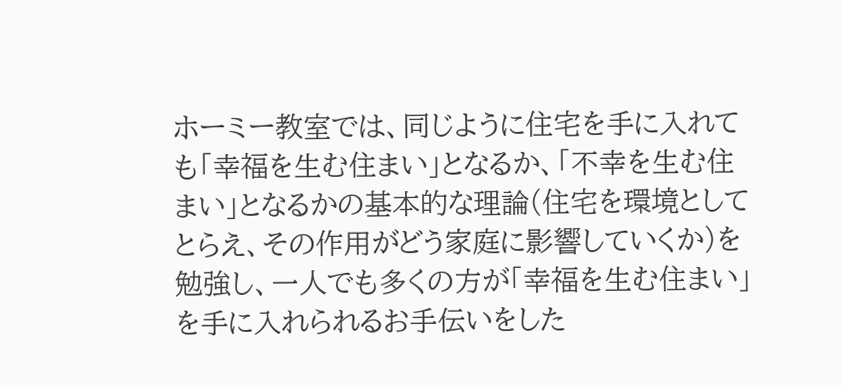ホーミー教室では、同じように住宅を手に入れても「幸福を生む住まい」となるか、「不幸を生む住まい」となるかの基本的な理論(住宅を環境としてとらえ、その作用がどう家庭に影響していくか)を勉強し、一人でも多くの方が「幸福を生む住まい」を手に入れられるお手伝いをした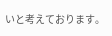いと考えております。